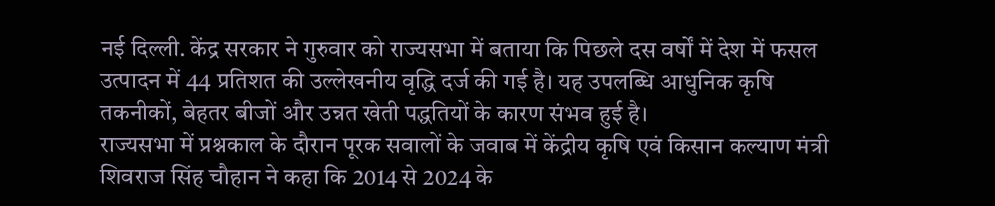नई दिल्ली. केंद्र सरकार ने गुरुवार को राज्यसभा में बताया कि पिछले दस वर्षों में देश में फसल उत्पादन में 44 प्रतिशत की उल्लेखनीय वृद्धि दर्ज की गई है। यह उपलब्धि आधुनिक कृषि तकनीकों, बेहतर बीजों और उन्नत खेती पद्धतियों के कारण संभव हुई है।
राज्यसभा में प्रश्नकाल के दौरान पूरक सवालों के जवाब में केंद्रीय कृषि एवं किसान कल्याण मंत्री शिवराज सिंह चौहान ने कहा कि 2014 से 2024 के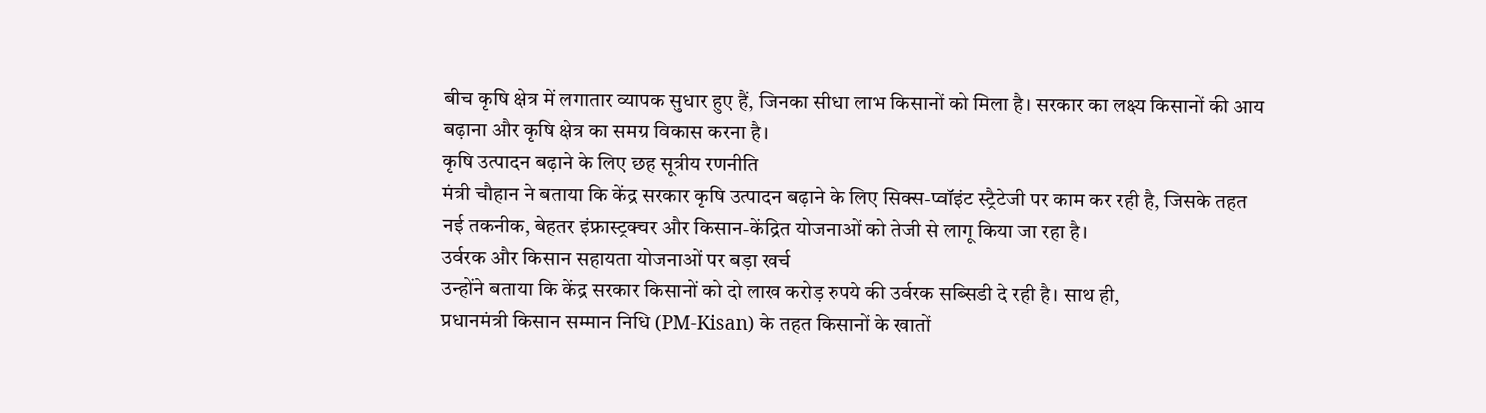बीच कृषि क्षेत्र में लगातार व्यापक सुधार हुए हैं, जिनका सीधा लाभ किसानों को मिला है। सरकार का लक्ष्य किसानों की आय बढ़ाना और कृषि क्षेत्र का समग्र विकास करना है।
कृषि उत्पादन बढ़ाने के लिए छह सूत्रीय रणनीति
मंत्री चौहान ने बताया कि केंद्र सरकार कृषि उत्पादन बढ़ाने के लिए सिक्स-प्वॉइंट स्ट्रैटेजी पर काम कर रही है, जिसके तहत नई तकनीक, बेहतर इंफ्रास्ट्रक्चर और किसान-केंद्रित योजनाओं को तेजी से लागू किया जा रहा है।
उर्वरक और किसान सहायता योजनाओं पर बड़ा खर्च
उन्होंने बताया कि केंद्र सरकार किसानों को दो लाख करोड़ रुपये की उर्वरक सब्सिडी दे रही है। साथ ही,
प्रधानमंत्री किसान सम्मान निधि (PM-Kisan) के तहत किसानों के खातों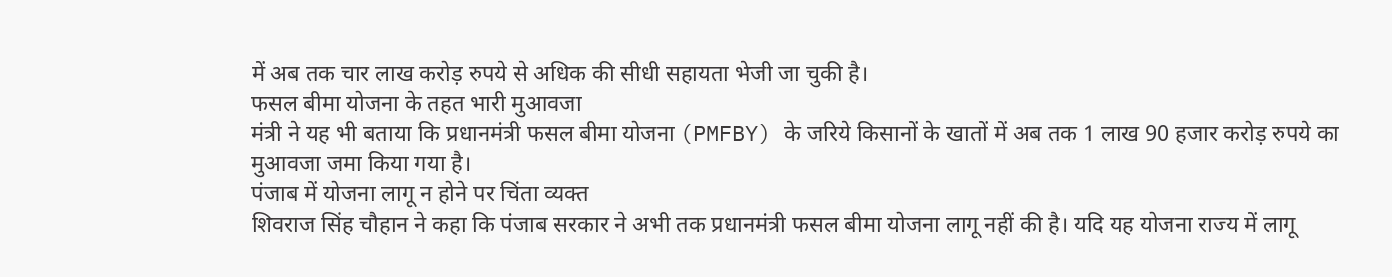में अब तक चार लाख करोड़ रुपये से अधिक की सीधी सहायता भेजी जा चुकी है।
फसल बीमा योजना के तहत भारी मुआवजा
मंत्री ने यह भी बताया कि प्रधानमंत्री फसल बीमा योजना (PMFBY) के जरिये किसानों के खातों में अब तक 1 लाख 90 हजार करोड़ रुपये का मुआवजा जमा किया गया है।
पंजाब में योजना लागू न होने पर चिंता व्यक्त
शिवराज सिंह चौहान ने कहा कि पंजाब सरकार ने अभी तक प्रधानमंत्री फसल बीमा योजना लागू नहीं की है। यदि यह योजना राज्य में लागू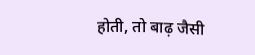होती, तो बाढ़ जैसी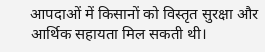आपदाओं में किसानों को विस्तृत सुरक्षा और आर्थिक सहायता मिल सकती थी।